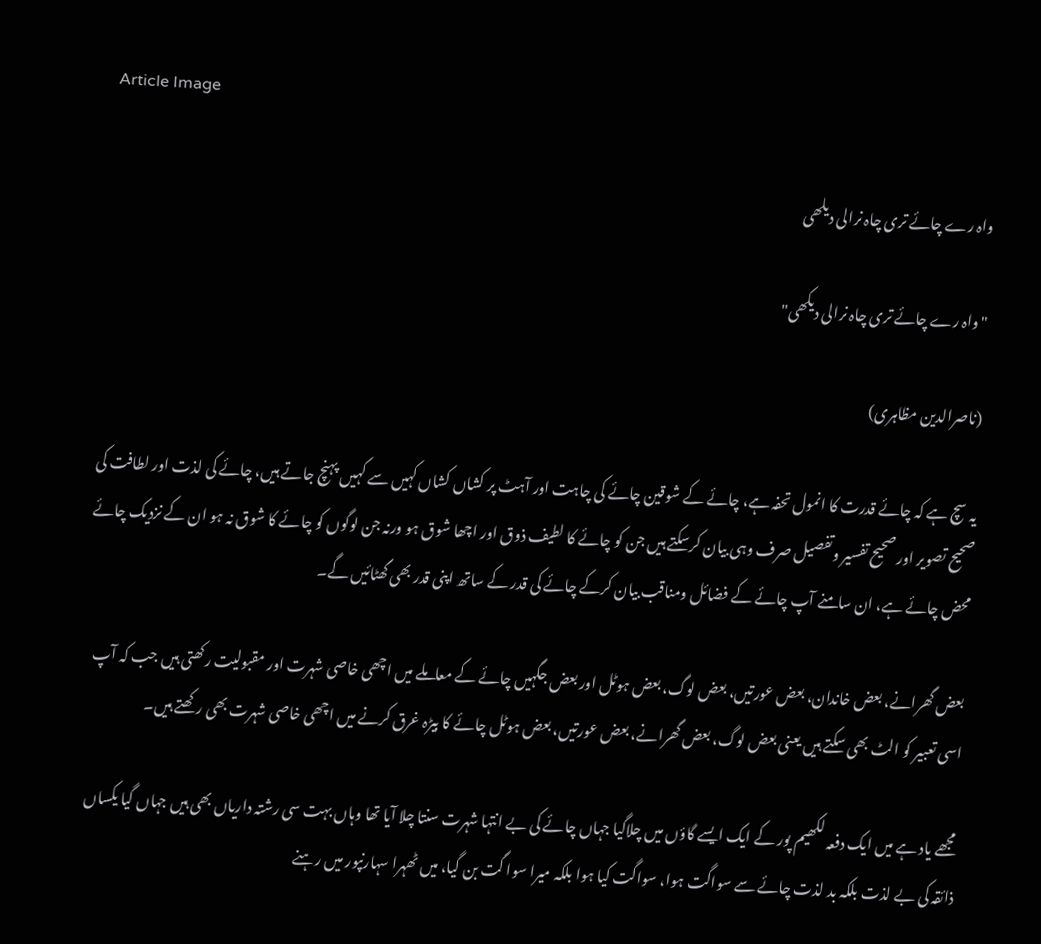Article Image

واہ رے چائے تری چاہ نرالی دیلھی

"واہ رے چائے تری چاہ نرالی دیکھی"

(ناصرالدین مظاہری)

یہ سچ ہے کہ چائے قدرت کا انمول تحفہ ہے، چائے کے شوقین چائے کی چاہت اور آہٹ پر کشاں کشاں کہیں سے کہیں پہنچ جاتے ہیں، چائے کی لذت اور لطافت کی صحیح تصویر اور صحیح تفسیر وتفصیل صرف وہی بیان کرسکتے ہیں جن کو چائے کا لطیف ذوق اور اچھا شوق ہو ورنہ جن لوگوں کو چائے کا شوق نہ ہو ان کے نزدیک چائے محض چائے ہے، ان سامنے آپ چائے کے فضائل ومناقب بیان کرکے چائے کی قدر کے ساتھ اپنی قدر بھی گھٹائیں گے۔

بعض گھرانے، بعض خاندان، بعض عورتیں، بعض لوگ، بعض ہوٹل اور بعض جگہیں چائے کے معاملے میں اچھی خاصی شہرت اور مقبولیت رکھتی ہیں جب کہ آپ اسی تعبیر کو الٹ بھی سکتے ہیں یعنی بعض لوگ، بعض گھرانے، بعض عورتیں، بعض ہوٹل چائے کا بیڑہ غرق کرنے میں اچھی خاصی شہرت بھی رکھتے ہیں۔

مجھے یاد ہے میں ایک دفعہ لکھیم پور کے ایک ایسے گاؤں میں چلاگیا جہاں چائے کی بے انتہا شہرت سنتا چلا آیا تھا وہاں بہت سی رشتہ داریاں بھی ہیں جہاں گیا یکساں ذائقہ کی بے لذت بلکہ بد لذت چائے سے سواگت ہوا، سواگت کیا ہوا بلکہ میرا سوا گت بن گیا، میں ٹھہرا سہارنپور میں رہنے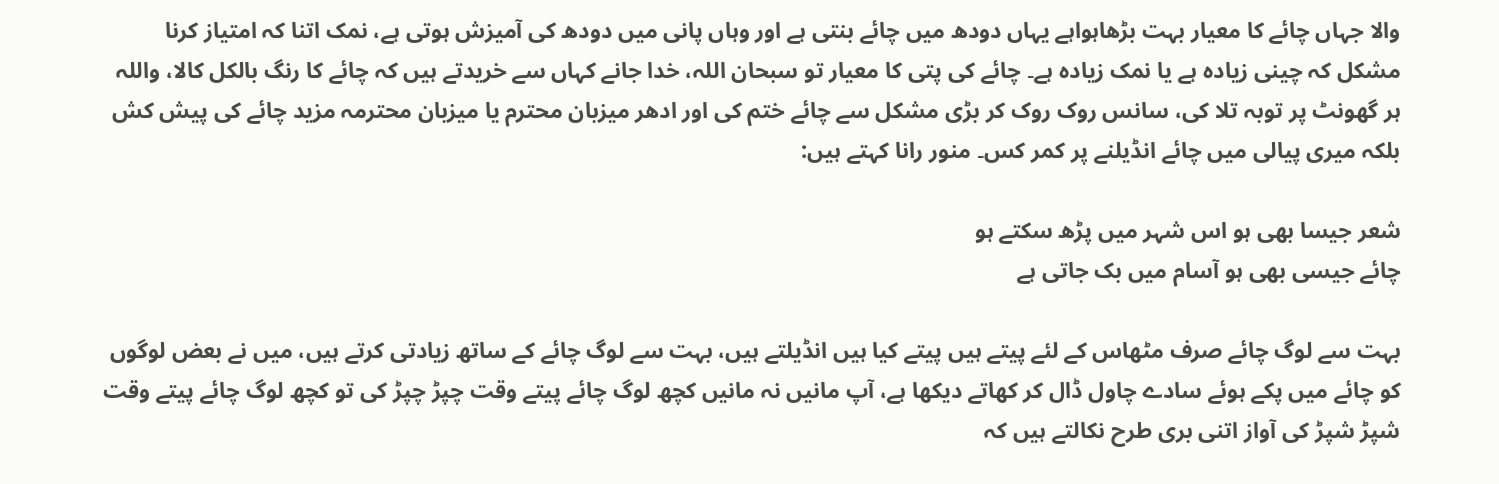والا جہاں چائے کا معیار بہت بڑھاہواہے یہاں دودھ میں چائے بنتی ہے اور وہاں پانی میں دودھ کی آمیزش ہوتی ہے، نمک اتنا کہ امتیاز کرنا مشکل کہ چینی زیادہ ہے یا نمک زیادہ ہے۔ چائے کی پتی کا معیار تو سبحان اللہ، خدا جانے کہاں سے خریدتے ہیں کہ چائے کا رنگ بالکل کالا، واللہ ہر گھونٹ پر توبہ تلا کی، سانس روک روک کر بڑی مشکل سے چائے ختم کی اور ادھر میزبان محترم یا میزبان محترمہ مزید چائے کی پیش کش بلکہ میری پیالی میں چائے انڈیلنے پر کمر کس۔ منور رانا کہتے ہیں:

شعر جیسا بھی ہو اس شہر میں پڑھ سکتے ہو
چائے جیسی بھی ہو آسام میں بک جاتی ہے

بہت سے لوگ چائے صرف مٹھاس کے لئے پیتے ہیں پیتے کیا ہیں انڈیلتے ہیں، بہت سے لوگ چائے کے ساتھ زیادتی کرتے ہیں، میں نے بعض لوگوں کو چائے میں پکے ہوئے سادے چاول ڈال کر کھاتے دیکھا ہے، آپ مانیں نہ مانیں کچھ لوگ چائے پیتے وقت چپڑ چپڑ کی تو کچھ لوگ چائے پیتے وقت شپڑ شپڑ کی آواز اتنی بری طرح نکالتے ہیں کہ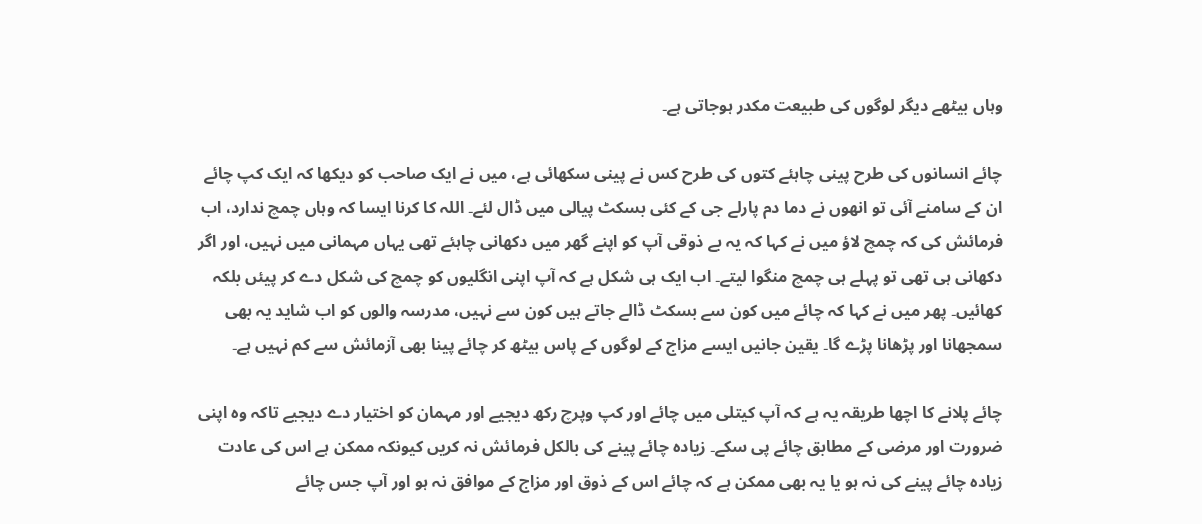وہاں بیٹھے دیگر لوگوں کی طبیعت مکدر ہوجاتی ہے۔

چائے انسانوں کی طرح پینی چاہئے کتوں کی طرح کس نے پینی سکھائی ہے، میں نے ایک صاحب کو دیکھا کہ ایک کپ چائے ان کے سامنے آئی تو انھوں نے دما دم پارلے جی کے کئی بسکٹ پیالی میں ڈال لئے۔ اللہ کا کرنا ایسا کہ وہاں چمچ ندارد، اب فرمائش کی کہ چمچ لاؤ میں نے کہا کہ یہ بے ذوقی آپ کو اپنے گھر میں دکھانی چاہئے تھی یہاں مہمانی میں نہیں، اور اگر دکھانی ہی تھی تو پہلے ہی چمچ منگوا لیتے۔ اب ایک ہی شکل ہے کہ آپ اپنی انگلیوں کو چمچ کی شکل دے کر پیئں بلکہ کھائیں۔ پھر میں نے کہا کہ چائے میں کون سے بسکٹ ڈالے جاتے ہیں کون سے نہیں، مدرسہ والوں کو اب شاید یہ بھی سمجھانا اور پڑھانا پڑے گا۔ یقین جانیں ایسے مزاج کے لوگوں کے پاس بیٹھ کر چائے پینا بھی آزمائش سے کم نہیں ہے۔

چائے پلانے کا اچھا طریقہ یہ ہے کہ آپ کیتلی میں چائے اور کپ وپرچ رکھ دیجیے اور مہمان کو اختیار دے دیجیے تاکہ وہ اپنی ضرورت اور مرضی کے مطابق چائے پی سکے۔ زیادہ چائے پینے کی بالکل فرمائش نہ کریں کیونکہ ممکن ہے اس کی عادت زیادہ چائے پینے کی نہ ہو یا یہ بھی ممکن ہے کہ چائے اس کے ذوق اور مزاج کے موافق نہ ہو اور آپ جس چائے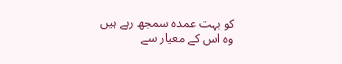کو بہت عمدہ سمجھ رہے ہیں وہ اس کے معیار سے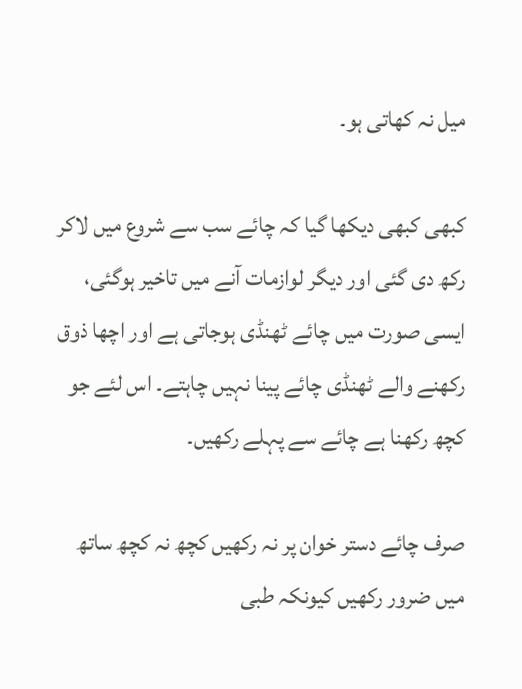میل نہ کھاتی ہو۔

کبھی کبھی دیکھا گیا کہ چائے سب سے شروع میں لاکر رکھ دی گئی اور دیگر لوازمات آنے میں تاخیر ہوگئی، ایسی صورت میں چائے ٹھنڈی ہوجاتی ہے اور اچھا ذوق رکھنے والے ٹھنڈی چائے پینا نہیں چاہتے۔ اس لئے جو کچھ رکھنا ہے چائے سے پہلے رکھیں۔

صرف چائے دستر خوان پر نہ رکھیں کچھ نہ کچھ ساتھ میں ضرور رکھیں کیونکہ طبی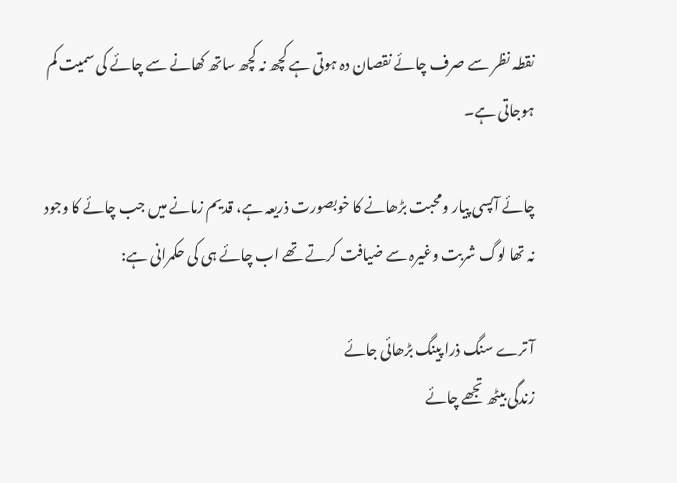نقطہ نظر سے صرف چائے نقصان دہ ہوتی ہے کچھ نہ کچھ ساتھ کھانے سے چائے کی سمیت کم ہوجاتی ہے۔

چائے آپسی پیار ومحبت بڑھانے کا خوبصورت ذریعہ ہے، قدیم زمانے میں جب چائے کا وجود نہ تھا لوگ شربت وغیرہ سے ضیافت کرتے تھے اب چائے ہی کی حکمرانی ہے:

آ ترے سنگ ذرا پینگ بڑھائی جائے
زندگی بیٹھ تجھے چائے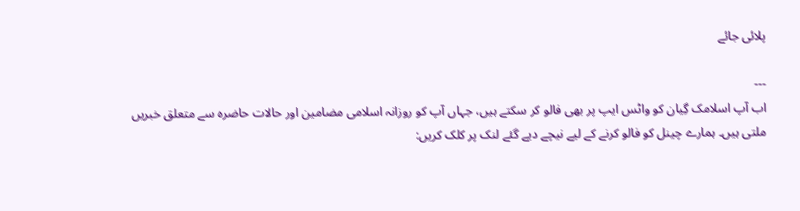پلائی جائے

---
اب آپ اسلامک گِیان کو واٹس ایپ پر بھی فالو کر سکتے ہیں، جہاں آپ کو روزانہ اسلامی مضامین اور حالات حاضرہ سے متعلق خبریں ملتی ہیں۔ ہمارے چینل کو فالو کرنے کے لیے نیچے دیے گئے لنک پر کلک کریں: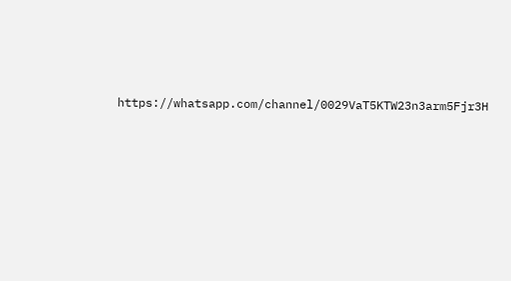https://whatsapp.com/channel/0029VaT5KTW23n3arm5Fjr3H